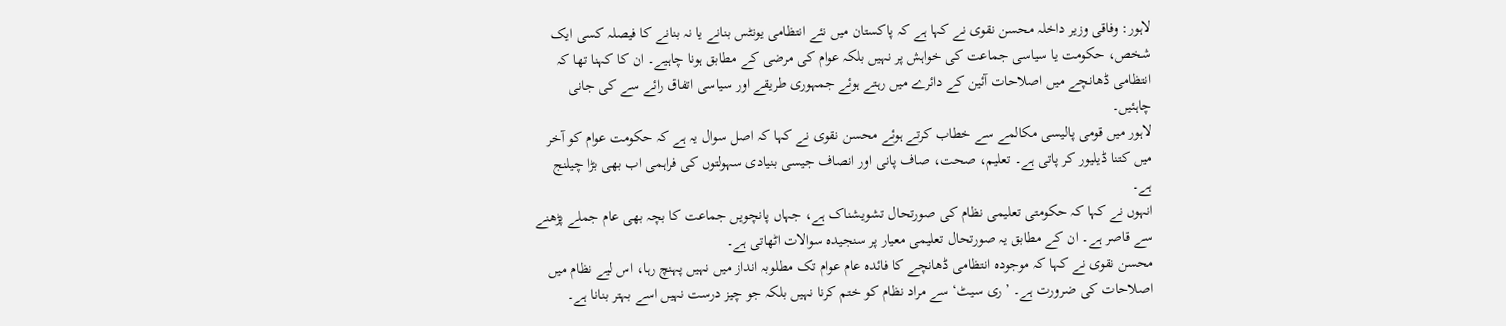لاہور: وفاقی وزیر داخلہ محسن نقوی نے کہا ہے کہ پاکستان میں نئے انتظامی یونٹس بنانے یا نہ بنانے کا فیصلہ کسی ایک شخص، حکومت یا سیاسی جماعت کی خواہش پر نہیں بلکہ عوام کی مرضی کے مطابق ہونا چاہیے۔ ان کا کہنا تھا کہ انتظامی ڈھانچے میں اصلاحات آئین کے دائرے میں رہتے ہوئے جمہوری طریقے اور سیاسی اتفاق رائے سے کی جانی چاہئیں۔
لاہور میں قومی پالیسی مکالمے سے خطاب کرتے ہوئے محسن نقوی نے کہا کہ اصل سوال یہ ہے کہ حکومت عوام کو آخر میں کتنا ڈیلیور کر پاتی ہے۔ تعلیم، صحت، صاف پانی اور انصاف جیسی بنیادی سہولتوں کی فراہمی اب بھی بڑا چیلنج ہے۔
انہوں نے کہا کہ حکومتی تعلیمی نظام کی صورتحال تشویشناک ہے، جہاں پانچویں جماعت کا بچہ بھی عام جملے پڑھنے سے قاصر ہے۔ ان کے مطابق یہ صورتحال تعلیمی معیار پر سنجیدہ سوالات اٹھاتی ہے۔
محسن نقوی نے کہا کہ موجودہ انتظامی ڈھانچے کا فائدہ عام عوام تک مطلوبہ انداز میں نہیں پہنچ رہا، اس لیے نظام میں اصلاحات کی ضرورت ہے۔ ’ری سیٹ‘ سے مراد نظام کو ختم کرنا نہیں بلکہ جو چیز درست نہیں اسے بہتر بنانا ہے۔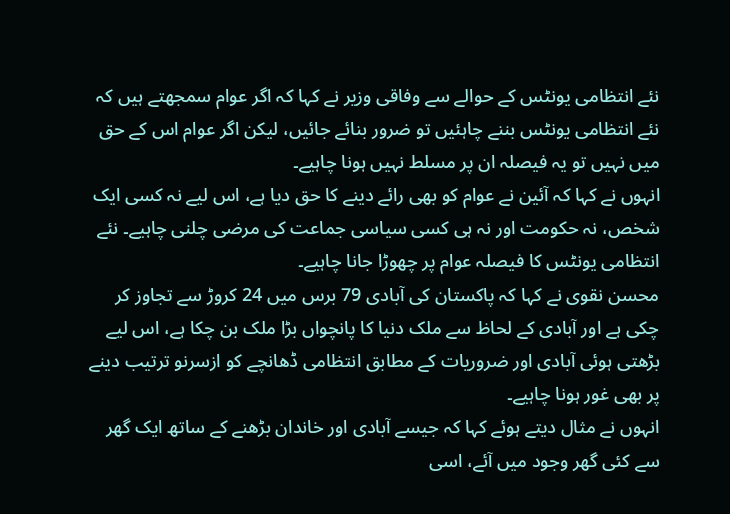نئے انتظامی یونٹس کے حوالے سے وفاقی وزیر نے کہا کہ اگر عوام سمجھتے ہیں کہ نئے انتظامی یونٹس بننے چاہئیں تو ضرور بنائے جائیں، لیکن اگر عوام اس کے حق میں نہیں تو یہ فیصلہ ان پر مسلط نہیں ہونا چاہیے۔
انہوں نے کہا کہ آئین نے عوام کو بھی رائے دینے کا حق دیا ہے، اس لیے نہ کسی ایک شخص، نہ حکومت اور نہ ہی کسی سیاسی جماعت کی مرضی چلنی چاہیے۔ نئے انتظامی یونٹس کا فیصلہ عوام پر چھوڑا جانا چاہیے۔
محسن نقوی نے کہا کہ پاکستان کی آبادی 79 برس میں 24 کروڑ سے تجاوز کر چکی ہے اور آبادی کے لحاظ سے ملک دنیا کا پانچواں بڑا ملک بن چکا ہے، اس لیے بڑھتی ہوئی آبادی اور ضروریات کے مطابق انتظامی ڈھانچے کو ازسرنو ترتیب دینے پر بھی غور ہونا چاہیے۔
انہوں نے مثال دیتے ہوئے کہا کہ جیسے آبادی اور خاندان بڑھنے کے ساتھ ایک گھر سے کئی گھر وجود میں آئے، اسی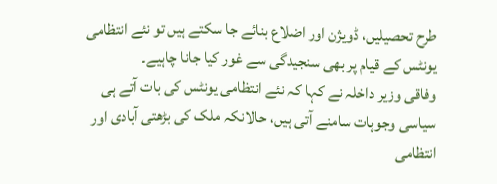طرح تحصیلیں، ڈویژن اور اضلاع بنائے جا سکتے ہیں تو نئے انتظامی یونٹس کے قیام پر بھی سنجیدگی سے غور کیا جانا چاہیے۔
وفاقی وزیر داخلہ نے کہا کہ نئے انتظامی یونٹس کی بات آتے ہی سیاسی وجوہات سامنے آتی ہیں، حالانکہ ملک کی بڑھتی آبادی اور انتظامی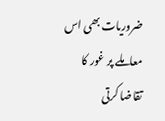ضروریات بھی اس معاملے پر غور کا تقاضا کرتی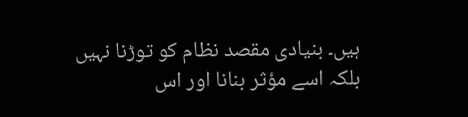ہیں۔ بنیادی مقصد نظام کو توڑنا نہیں بلکہ اسے مؤثر بنانا اور اس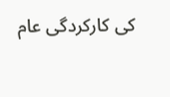کی کارکردگی عام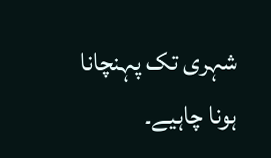شہری تک پہنچانا ہونا چاہیے۔